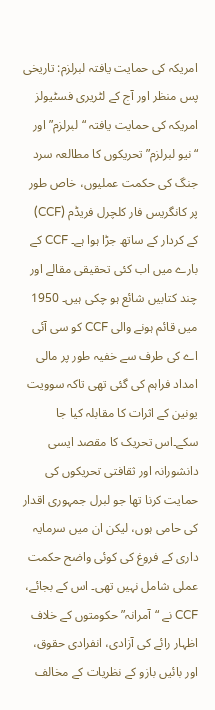امریکہ کی حمایت یافتہ لبرلزم: تاریخی پس منظر اور آج کے لٹریری فسٹیولز
امریکہ کی حمایت یافتہ “لبرلزم” اور “نیو لبرلزم” تحریکوں کا مطالعہ سرد جنگ کی حکمت عملیوں، خاص طور پر کانگریس فار کلچرل فریڈم (CCF) کے کردار کے ساتھ جڑا ہوا ہے۔ CCF کے بارے میں اب کئی تحقیقی مقالے اور چند کتابیں شائع ہو چکی ہیں۔ 1950 میں قائم ہونے والی CCF کو سی آئی اے کی طرف سے خفیہ طور پر مالی امداد فراہم کی گئی تھی تاکہ سوویت یونین کے اثرات کا مقابلہ کیا جا سکے۔اس تحریک کا مقصد ایسی دانشورانہ اور ثقافتی تحریکوں کی حمایت کرنا تھا جو لبرل جمہوری اقدار کی حامی ہوں، لیکن ان میں سرمایہ داری کے فروغ کی کوئی واضح حکمت عملی شامل نہیں تھی۔ اس کے بجائے، CCF نے “آمرانہ” حکومتوں کے خلاف اظہار رائے کی آزادی، انفرادی حقوق، اور بائیں بازو کے نظریات کے مخالف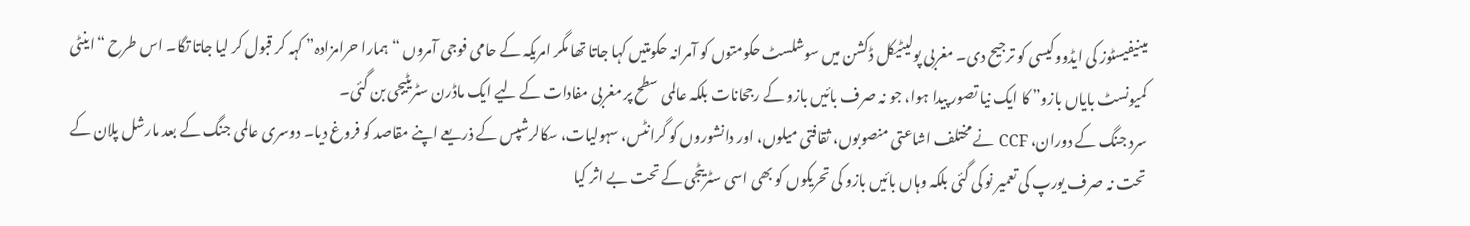مینیفیسٹوز کی ایڈووکیسی کو ترجیح دی۔ مغربی پولیٹیکل ڈکشن میں سوشلسٹ حکومتوں کو آمرانہ حکومتیں کہا جاتا تھا مگر امریکہ کے حامی فوجی آمروں “ہمارا حرامزادہ” کہہ کر قبول کر لیا جاتا تگا۔ اس طرح “اینٹی کمیونسٹ بایاں بازو” کا ایک نیا تصور پیدا ہوا، جو نہ صرف بائیں بازو کے رجحانات بلکہ عالمی سطح پر مغربی مفادات کے لیے ایک ماڈرن سٹریٹیجی بن گئی۔
سرد جنگ کے دوران، CCF نے مختلف اشاعتی منصوبوں، ثقافتی میلوں، اور دانشوروں کو گرانٹس، سہولیات، سکالرشپس کے ذریعے اپنے مقاصد کو فروغ دیا۔ دوسری عالمی جنگ کے بعد مارشل پلان کے تحت نہ صرف یورپ کی تعمیر نو کی گئی بلکہ وہاں بائیں بازو کی تحریکوں کو بھی اسی سٹریٹجی کے تحت بے اثر کیا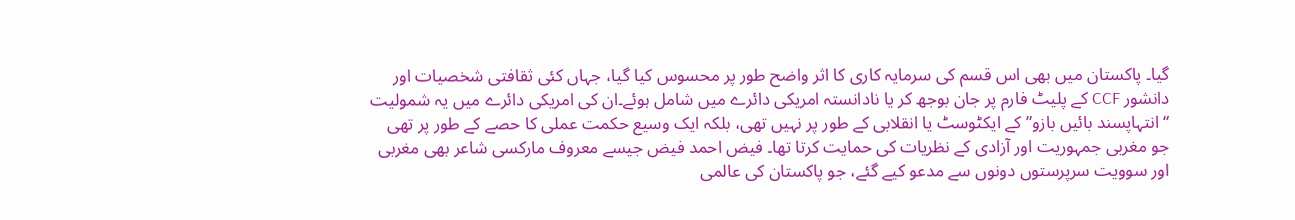گیا۔ پاکستان میں بھی اس قسم کی سرمایہ کاری کا اثر واضح طور پر محسوس کیا گیا، جہاں کئی ثقافتی شخصیات اور دانشور CCF کے پلیٹ فارم پر جان بوجھ کر یا نادانستہ امریکی دائرے میں شامل ہوئے۔ان کی امریکی دائرے میں یہ شمولیت “انتہاپسند بائیں بازو” کے ایکٹوسٹ یا انقلابی کے طور پر نہیں تھی، بلکہ ایک وسیع حکمت عملی کا حصے کے طور پر تھی جو مغربی جمہوریت اور آزادی کے نظریات کی حمایت کرتا تھا۔ فیض احمد فیض جیسے معروف مارکسی شاعر بھی مغربی اور سوویت سرپرستوں دونوں سے مدعو کیے گئے، جو پاکستان کی عالمی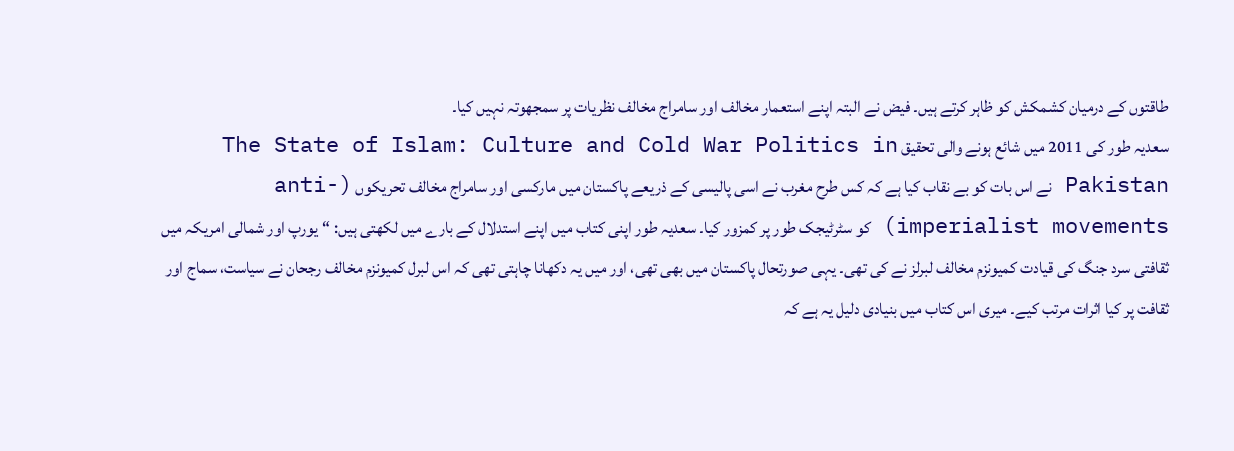طاقتوں کے درمیان کشمکش کو ظاہر کرتے ہیں۔ فیض نے البتہ اپنے استعمار مخالف اور سامراج مخالف نظریات پر سمجھوتہ نہیں کیا۔
سعدیہ طور کی 2011 میں شائع ہونے والی تحقیق The State of Islam: Culture and Cold War Politics in Pakistan نے اس بات کو بے نقاب کیا ہے کہ کس طرح مغرب نے اسی پالیسی کے ذریعے پاکستان میں مارکسی اور سامراج مخالف تحریکوں (anti-imperialist movements) کو سٹرٹیجک طور پر کمزور کیا۔ سعدیہ طور اپنی کتاب میں اپنے استدلال کے بارے میں لکھتی ہیں: “یورپ اور شمالی امریکہ میں ثقافتی سرد جنگ کی قیادت کمیونزم مخالف لبرلز نے کی تھی۔ یہی صورتحال پاکستان میں بھی تھی، اور میں یہ دکھانا چاہتی تھی کہ اس لبرل کمیونزم مخالف رجحان نے سیاست، سماج اور ثقافت پر کیا اثرات مرتب کیے۔ میری اس کتاب میں بنیادی دلیل یہ ہے کہ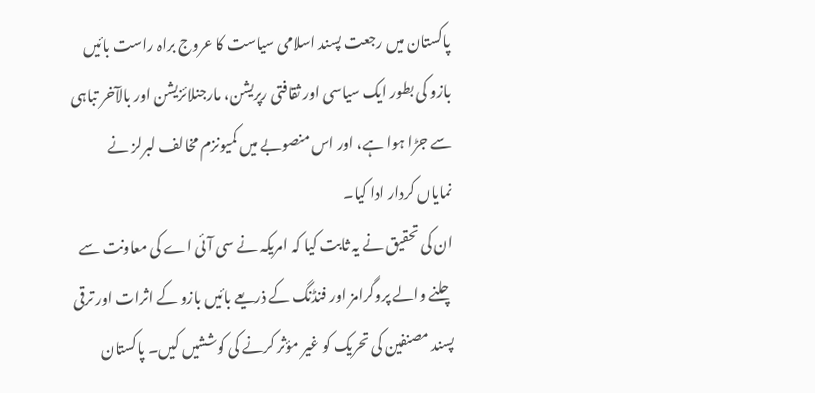پاکستان میں رجعت پسند اسلامی سیاست کا عروج براہ راست بائیں بازو کی بطور ایک سیاسی اور ثقافتی رپریشن، مارجنلائزیشن اور بالآخر تباہی سے جڑا ہوا ہے، اور اس منصوبے میں کمیونزم مخالف لبرلز نے نمایاں کردار ادا کیا۔
ان کی تحقیق نے یہ ثابت کیا کہ امریکہ نے سی آئی اے کی معاونت سے چلنے والے پروگرامز اور فنڈنگ کے ذریعے بائیں بازو کے اثرات اور ترقی پسند مصنفین کی تحریک کو غیر مؤثر کرنے کی کوششیں کیں۔ پاکستان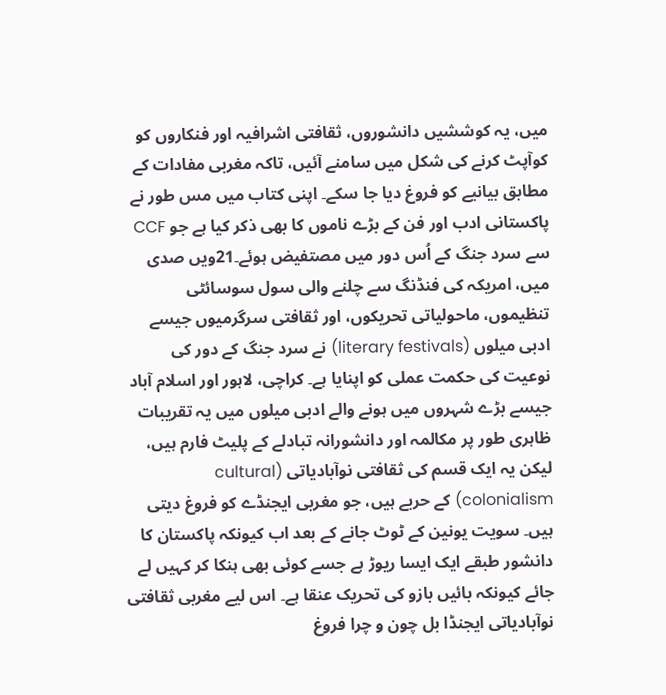میں، یہ کوششیں دانشوروں، ثقافتی اشرافیہ اور فنکاروں کو کوآپٹ کرنے کی شکل میں سامنے آئیں، تاکہ مغربی مفادات کے مطابق بیانیے کو فروغ دیا جا سکے۔ اپنی کتاب میں مس طور نے پاکستانی ادب اور فن کے بڑے ناموں کا بھی ذکر کیا ہے جو CCF سے سرد جنگ کے اُس دور میں مصتفیض ہوئے۔21ویں صدی میں، امریکہ کی فنڈنگ سے چلنے والی سول سوسائٹی تنظیموں، ماحولیاتی تحریکوں، اور ثقافتی سرگرمیوں جیسے ادبی میلوں (literary festivals) نے سرد جنگ کے دور کی نوعیت کی حکمت عملی کو اپنایا ہے۔ کراچی، لاہور اور اسلام آباد جیسے بڑے شہروں میں ہونے والے ادبی میلوں میں یہ تقریبات ظاہری طور پر مکالمہ اور دانشورانہ تبادلے کے پلیٹ فارم ہیں، لیکن یہ ایک قسم کی ثقافتی نوآبادیاتی (cultural colonialism) کے حربے ہیں، جو مغربی ایجنڈے کو فروغ دیتی ہیں۔ سویت یونین کے ٹوٹ جانے کے بعد اب کیونکہ پاکستان کا دانشور طبقے ایک ایسا ریوڑ ہے جسے کوئی بھی ہنکا کر کہیں لے جائے کیونکہ بائیں بازو کی تحریک عنقا ہے۔ اس لیے مغربی ثقافتی نوآبادیاتی ایجنڈا بل چون و چرا فروغ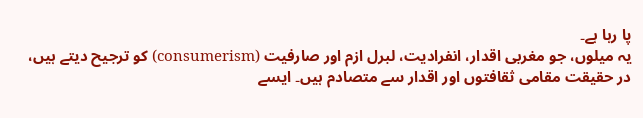پا رہا ہے۔
یہ میلوں، جو مغربی اقدار، انفرادیت، لبرل ازم اور صارفیت (consumerism) کو ترجیح دیتے ہیں، در حقیقت مقامی ثقافتوں اور اقدار سے متصادم ہیں۔ ایسے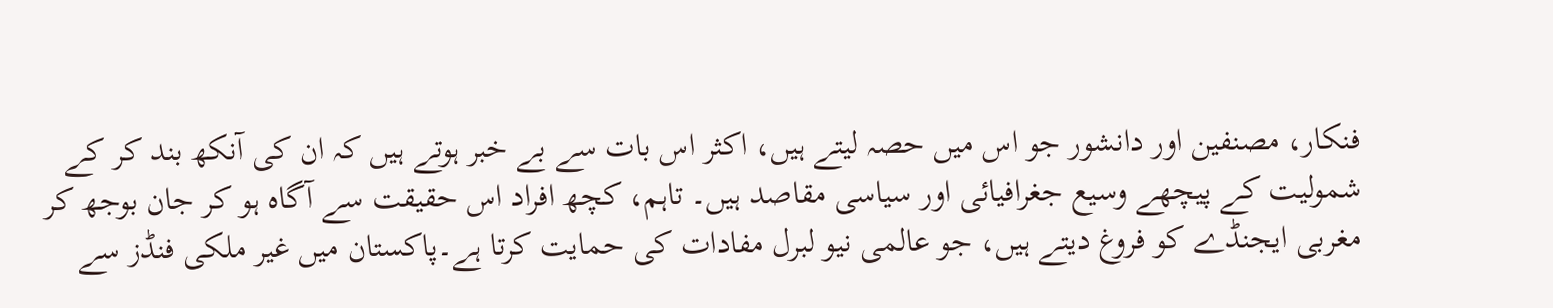فنکار، مصنفین اور دانشور جو اس میں حصہ لیتے ہیں، اکثر اس بات سے بے خبر ہوتے ہیں کہ ان کی آنکھ بند کر کے شمولیت کے پیچھے وسیع جغرافیائی اور سیاسی مقاصد ہیں۔ تاہم، کچھ افراد اس حقیقت سے آگاہ ہو کر جان بوجھ کر مغربی ایجنڈے کو فروغ دیتے ہیں، جو عالمی نیو لبرل مفادات کی حمایت کرتا ہے۔پاکستان میں غیر ملکی فنڈز سے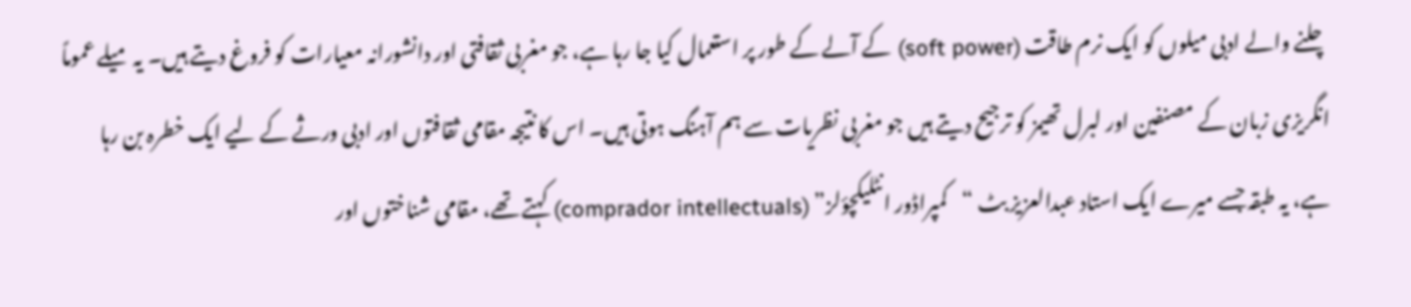چلنے والے ادبی میلوں کو ایک نرم طاقت (soft power) کے آلے کے طور پر استعمال کیا جا رہا ہے، جو مغربی ثقافتی اور دانشورانہ معیارات کو فروغ دیتے ہیں۔ یہ میلے عموماً انگریزی زبان کے مصنفین اور لبرل تھیمز کو ترجیح دیتے ہیں جو مغربی نظریات سے ہم آہنگ ہوتی ہیں۔ اس کا نتیجہ مقامی ثقافتوں اور ادبی ورثے کے لیے ایک خطرہ بن رہا ہے، یہ طبقہ جسے میرے ایک استاد عبدالعزیز بٹ “کمپراڈور انٹلیکچؤلز” (comprador intellectuals) کہتے تھے، مقامی شناختوں اور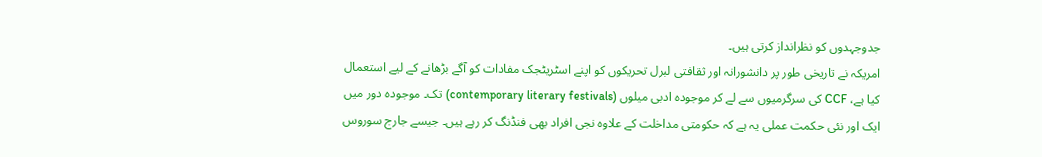جدوجہدوں کو نظرانداز کرتی ہیں۔
امریکہ نے تاریخی طور پر دانشورانہ اور ثقافتی لبرل تحریکوں کو اپنے اسٹریٹجک مفادات کو آگے بڑھانے کے لیے استعمال کیا ہے، CCF کی سرگرمیوں سے لے کر موجودہ ادبی میلوں (contemporary literary festivals) تک۔ موجودہ دور میں ایک اور نئی حکمت عملی یہ ہے کہ حکومتی مداخلت کے علاوہ نجی افراد بھی فنڈنگ کر رہے ہیں۔ جیسے جارج سوروس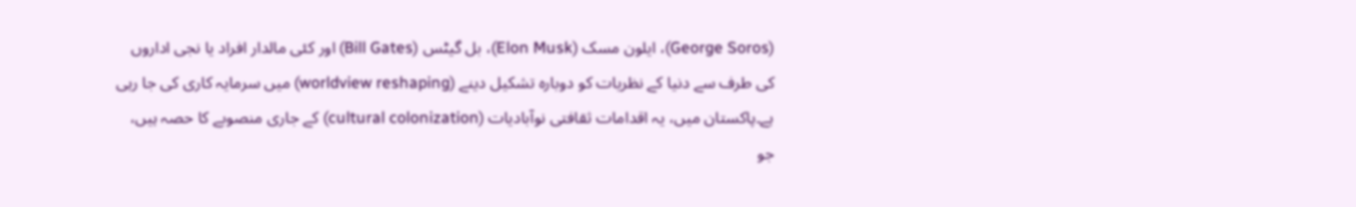(George Soros)، ایلون مسک (Elon Musk)، بل گیٹس (Bill Gates) اور کئی مالدار افراد یا نجی اداروں کی طرف سے دنیا کے نظریات کو دوبارہ تشکیل دینے (worldview reshaping) میں سرمایہ کاری کی جا رہی ہے۔پاکستان میں، یہ اقدامات ثقافتی نوآبادیات (cultural colonization) کے جاری منصوبے کا حصہ ہیں، جو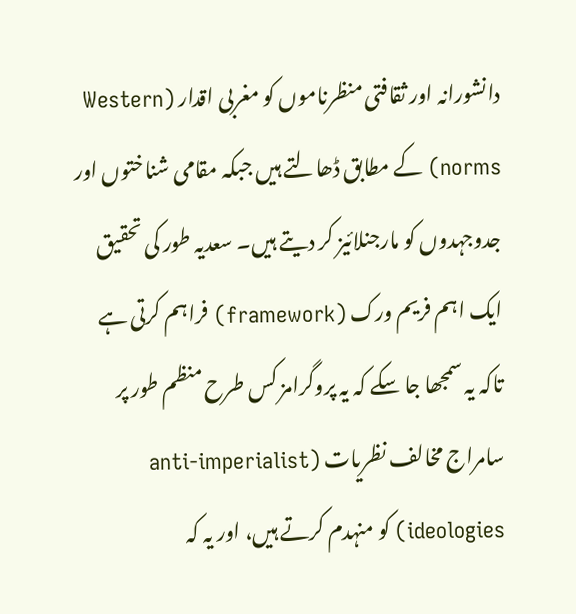دانشورانہ اور ثقافتی منظرناموں کو مغربی اقدار (Western norms) کے مطابق ڈھالتے ہیں جبکہ مقامی شناختوں اور جدوجہدوں کو مارجنلائیز کر دیتے ہیں۔ سعدیہ طور کی تحقیق ایک اہم فریم ورک (framework) فراہم کرتی ہے تاکہ یہ سمجھا جا سکے کہ یہ پروگرامز کس طرح منظم طور پر سامراج مخالف نظریات (anti-imperialist ideologies) کو منہدم کرتے ہیں، اور یہ کہ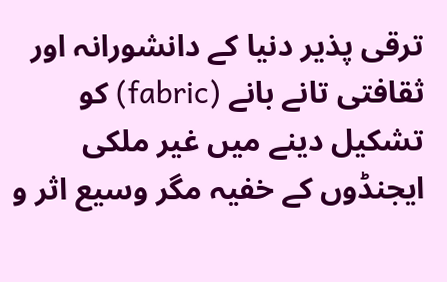ترقی پذیر دنیا کے دانشورانہ اور ثقافتی تانے بانے (fabric) کو تشکیل دینے میں غیر ملکی ایجنڈوں کے خفیہ مگر وسیع اثر و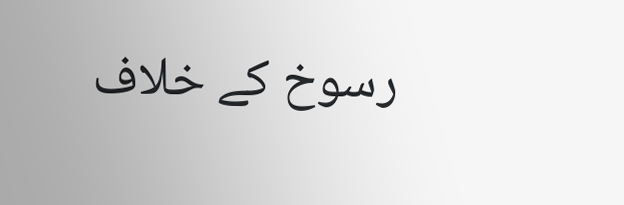رسوخ کے خلاف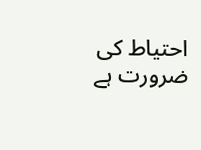احتیاط کی ضرورت ہے